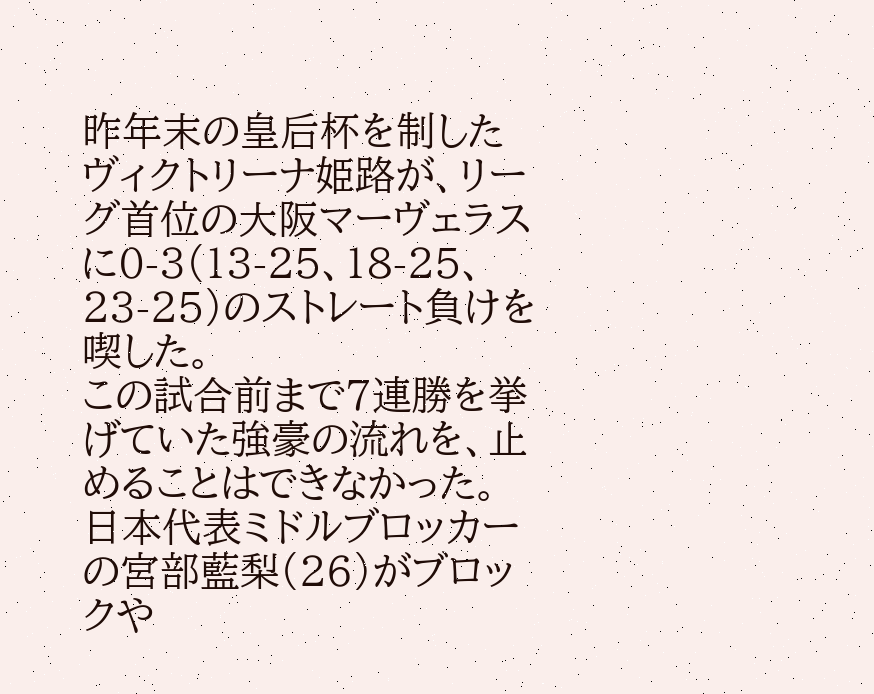昨年末の皇后杯を制したヴィクトリーナ姫路が、リーグ首位の大阪マーヴェラスに0-3(13-25、18-25、23-25)のストレート負けを喫した。
この試合前まで7連勝を挙げていた強豪の流れを、止めることはできなかった。日本代表ミドルブロッカーの宮部藍梨(26)がブロックや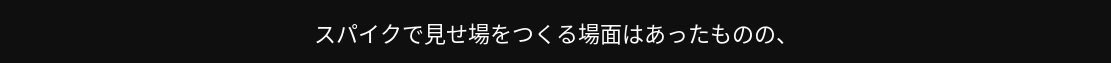スパイクで見せ場をつくる場面はあったものの、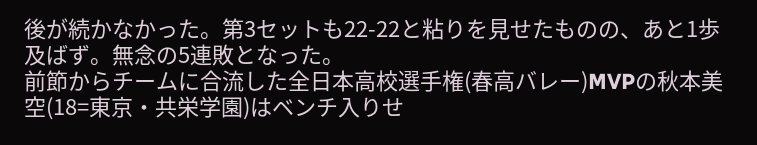後が続かなかった。第3セットも22-22と粘りを見せたものの、あと1歩及ばず。無念の5連敗となった。
前節からチームに合流した全日本高校選手権(春高バレー)MVPの秋本美空(18=東京・共栄学園)はベンチ入りせ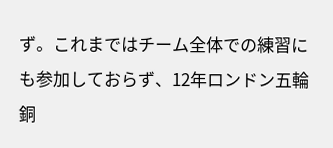ず。これまではチーム全体での練習にも参加しておらず、12年ロンドン五輪銅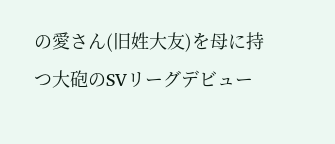の愛さん(旧姓大友)を母に持つ大砲のSVリーグデビュー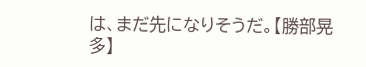は、まだ先になりそうだ。【勝部晃多】